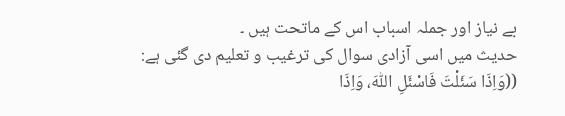بے نیاز اور جملہ اسباب اس کے ماتحت ہیں ۔
حدیث میں اسی آزادی سوال کی ترغیب و تعلیم دی گئی ہے:
((وَاِذَا سَئَلْتَ فَاسْئَلِ اللّٰہَ، وَاِذَا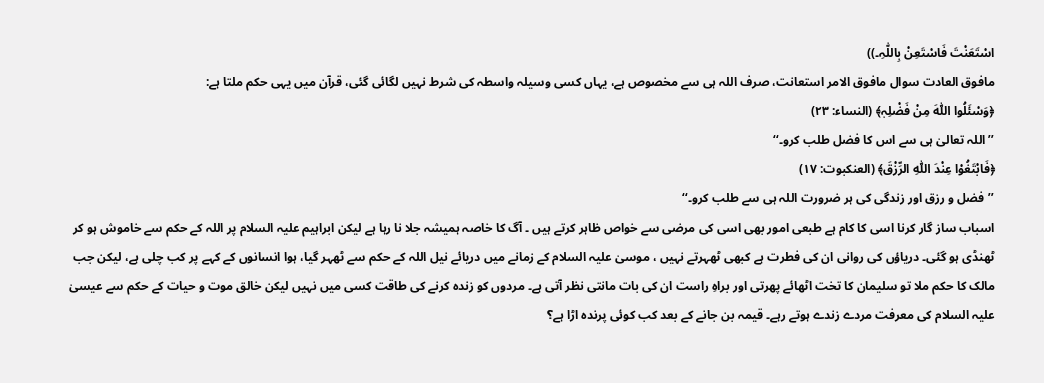اسْتَعَنْتَ فَاسْتَعِنْ بِاللّٰہِ۔))
مافوق العادت سوال مافوق الامر استعانت، صرف اللہ ہی سے مخصوص ہے، یہاں کسی وسیلہ واسطہ کی شرط نہیں لگائی گئی، قرآن میں یہی حکم ملتا ہے:
﴿وَسْئَلُوا اللّٰہَ مِنْ فَضْلِہٖ﴾ (النساء: ۲۳)
’’اللہ تعالیٰ ہی سے اس کا فضل طلب کرو۔‘‘
﴿فَابْتَغُوْا عِنْدَ اللّٰہِ الرِّزْقَ﴾ (العنکبوت: ۱۷)
’’فضل و رزق اور زندگی کی ہر ضرورت اللہ ہی سے طلب کرو۔‘‘
اسباب ساز گار کرنا اسی کا کام ہے طبعی امور بھی اسی کی مرضی سے خواص ظاہر کرتے ہیں ۔ آگ کا خاصہ ہمیشہ جلا نا رہا ہے لیکن ابراہیم علیہ السلام پر اللہ کے حکم سے خاموش ہو کر ٹھنڈی ہو گئی۔ دریاؤں کی روانی ان کی فطرت ہے کبھی ٹھہرتے نہیں ، موسیٰ علیہ السلام کے زمانے میں دریائے نیل اللہ کے حکم سے ٹھہر گیا، ہوا انسانوں کے کہے پر کب چلی ہے، لیکن جب مالک کا حکم ملا تو سلیمان کا تخت اٹھائے پھرتی اور براہِ راست ان کی بات مانتی نظر آتی ہے۔ مردوں کو زندہ کرنے کی طاقت کسی میں نہیں لیکن خالق موت و حیات کے حکم سے عیسیٰ علیہ السلام کی معرفت مردے زندے ہوتے رہے۔ قیمہ بن جانے کے بعد کب کوئی پرندہ اڑا ہے؟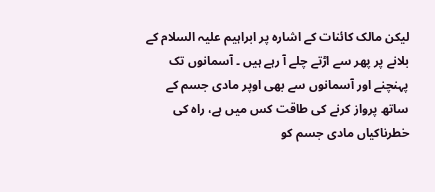لیکن مالک کائنات کے اشارہ پر ابراہیم علیہ السلام کے بلانے پر پھر سے اڑتے چلے آ رہے ہیں ۔ آسمانوں تک پہنچنے اور آسمانوں سے بھی اوپر مادی جسم کے ساتھ پرواز کرنے کی طاقت کس میں ہے، راہ کی خطرناکیاں مادی جسم کو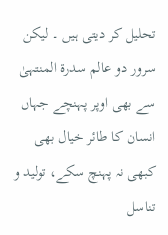تحلیل کر دیتی ہیں ۔ لیکن سرور دو عالم سدرۃ المنتہیٰ سے بھی اوپر پہنچے جہاں انسان کا طائر خیال بھی کبھی نہ پہنچ سکے، تولید و تناسل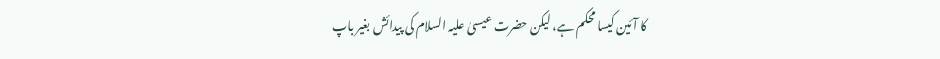کا آئین کیسا محکم ہے، لیکن حضرت عیسیٰ علیہ السلام کی پیدائش بغیر باپ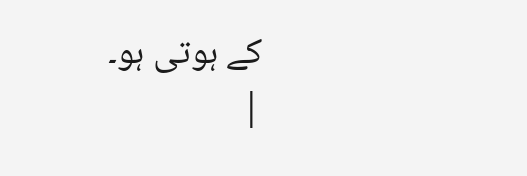کے ہوتی ہو۔
|